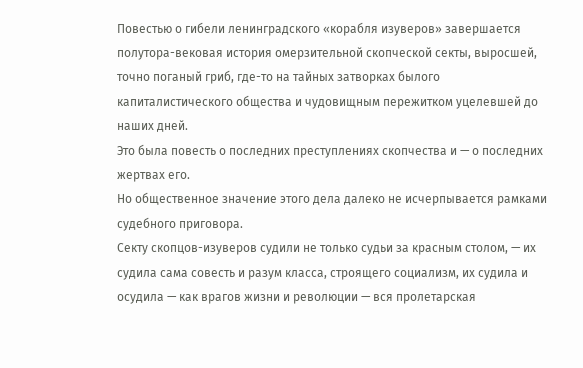Повестью о гибели ленинградского «корабля изуверов» завершается полутора-вековая история омерзительной скопческой секты, выросшей, точно поганый гриб, где-то на тайных затворках былого капиталистического общества и чудовищным пережитком уцелевшей до наших дней.
Это была повесть о последних преступлениях скопчества и — о последних жертвах его.
Но общественное значение этого дела далеко не исчерпывается рамками судебного приговора.
Секту скопцов-изуверов судили не только судьи за красным столом, — их судила сама совесть и разум класса, строящего социализм, их судила и осудила — как врагов жизни и революции — вся пролетарская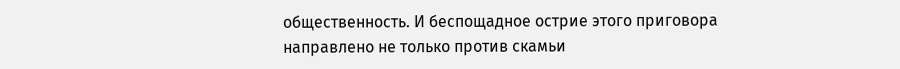общественность. И беспощадное острие этого приговора направлено не только против скамьи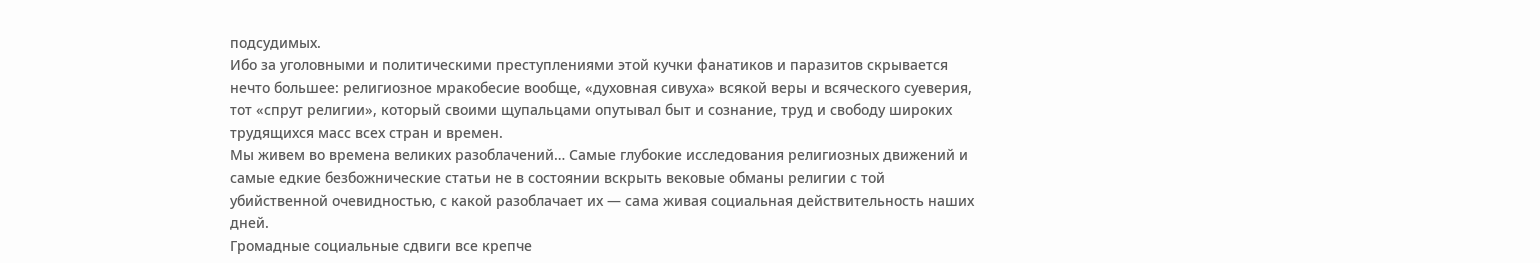подсудимых.
Ибо за уголовными и политическими преступлениями этой кучки фанатиков и паразитов скрывается нечто большее: религиозное мракобесие вообще, «духовная сивуха» всякой веры и всяческого суеверия, тот «спрут религии», который своими щупальцами опутывал быт и сознание, труд и свободу широких трудящихся масс всех стран и времен.
Мы живем во времена великих разоблачений… Самые глубокие исследования религиозных движений и самые едкие безбожнические статьи не в состоянии вскрыть вековые обманы религии с той убийственной очевидностью, с какой разоблачает их — сама живая социальная действительность наших дней.
Громадные социальные сдвиги все крепче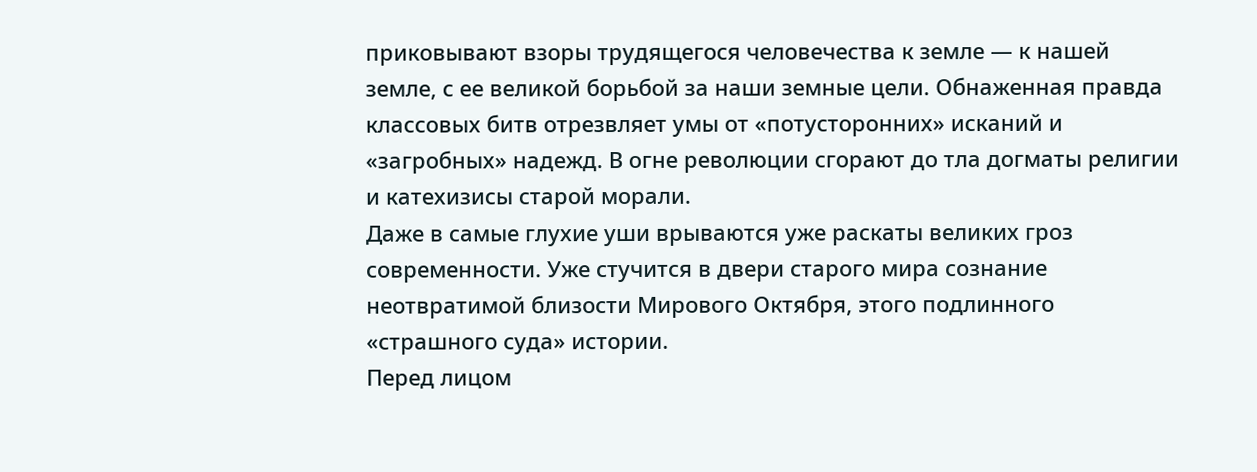приковывают взоры трудящегося человечества к земле — к нашей земле, с ее великой борьбой за наши земные цели. Обнаженная правда классовых битв отрезвляет умы от «потусторонних» исканий и «загробных» надежд. В огне революции сгорают до тла догматы религии и катехизисы старой морали.
Даже в самые глухие уши врываются уже раскаты великих гроз современности. Уже стучится в двери старого мира сознание неотвратимой близости Мирового Октября, этого подлинного «страшного суда» истории.
Перед лицом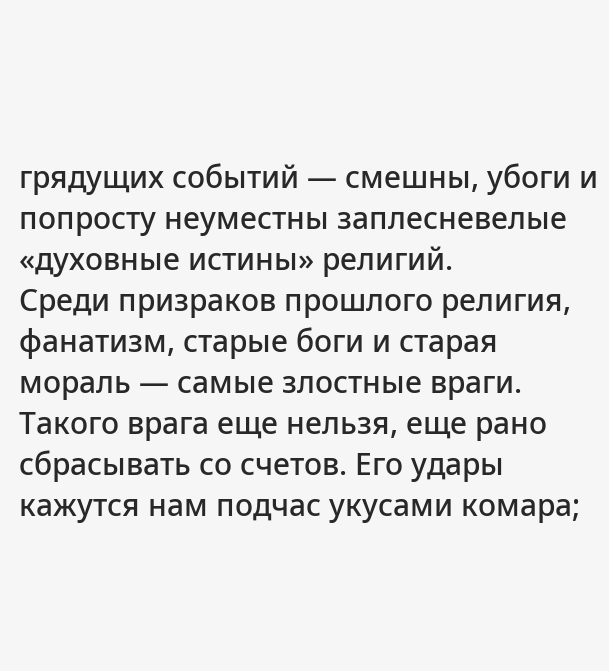грядущих событий — смешны, убоги и попросту неуместны заплесневелые «духовные истины» религий.
Среди призраков прошлого религия, фанатизм, старые боги и старая мораль — самые злостные враги. Такого врага еще нельзя, еще рано сбрасывать со счетов. Его удары кажутся нам подчас укусами комара;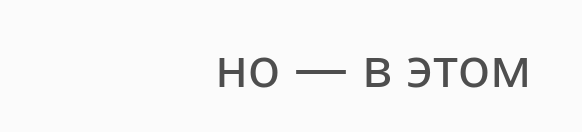но — в этом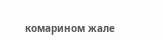комарином жале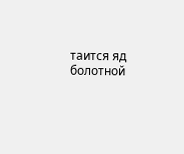таится яд болотной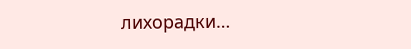лихорадки…